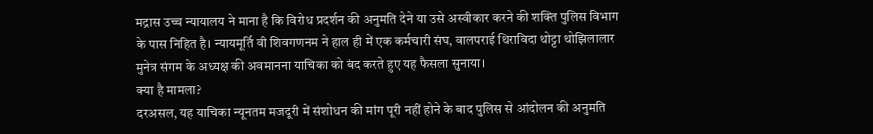मद्रास उच्च न्यायालय ने माना है कि विरोध प्रदर्शन की अनुमति देने या उसे अस्वीकार करने की शक्ति पुलिस विभाग के पास निहित है। न्यायमूर्ति वी शिवगणनम ने हाल ही में एक कर्मचारी संघ, वालपराई थिराविदा थोट्टा थोझिलालार मुनेत्र संगम के अध्यक्ष की अवमानना याचिका को बंद करते हुए यह फैसला सुनाया।
क्या है मामला?
दरअसल, यह याचिका न्यूनतम मजदूरी में संशोधन की मांग पूरी नहीं होने के बाद पुलिस से आंदोलन की अनुमति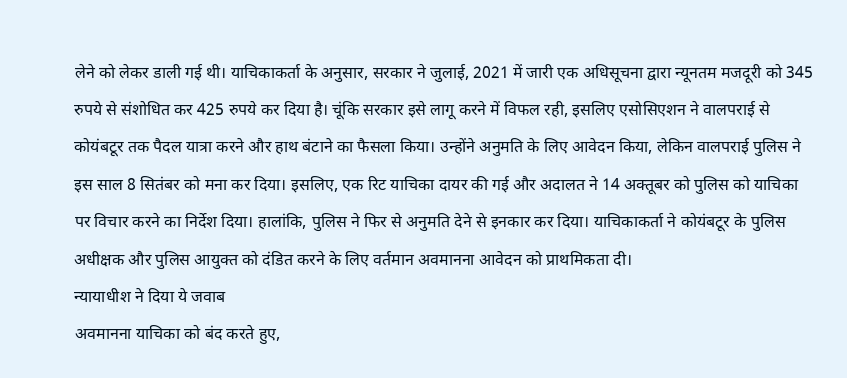लेने को लेकर डाली गई थी। याचिकाकर्ता के अनुसार, सरकार ने जुलाई, 2021 में जारी एक अधिसूचना द्वारा न्यूनतम मजदूरी को 345 रुपये से संशोधित कर 425 रुपये कर दिया है। चूंकि सरकार इसे लागू करने में विफल रही, इसलिए एसोसिएशन ने वालपराई से कोयंबटूर तक पैदल यात्रा करने और हाथ बंटाने का फैसला किया। उन्होंने अनुमति के लिए आवेदन किया, लेकिन वालपराई पुलिस ने इस साल 8 सितंबर को मना कर दिया। इसलिए, एक रिट याचिका दायर की गई और अदालत ने 14 अक्तूबर को पुलिस को याचिका पर विचार करने का निर्देश दिया। हालांकि, पुलिस ने फिर से अनुमति देने से इनकार कर दिया। याचिकाकर्ता ने कोयंबटूर के पुलिस अधीक्षक और पुलिस आयुक्त को दंडित करने के लिए वर्तमान अवमानना आवेदन को प्राथमिकता दी।
न्यायाधीश ने दिया ये जवाब
अवमानना याचिका को बंद करते हुए,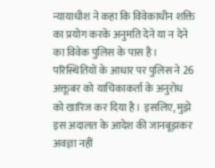न्यायाधीश ने कहा कि विवेकाधीन शक्ति का प्रयोग करके अनुमति देने या न देने का विवेक पुलिस के पास है। परिस्थितियों के आधार पर पुलिस ने 26 अक्तूबर को याचिकाकर्ता के अनुरोध को खारिज कर दिया है। इसलिए, मुझे इस अदालत के आदेश की जानबूझकर अवज्ञा नहीं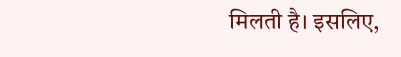मिलती है। इसलिए,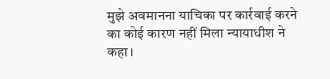मुझे अवमानना याचिका पर कार्रवाई करने का कोई कारण नहीं मिला न्यायाधीश ने कहा।